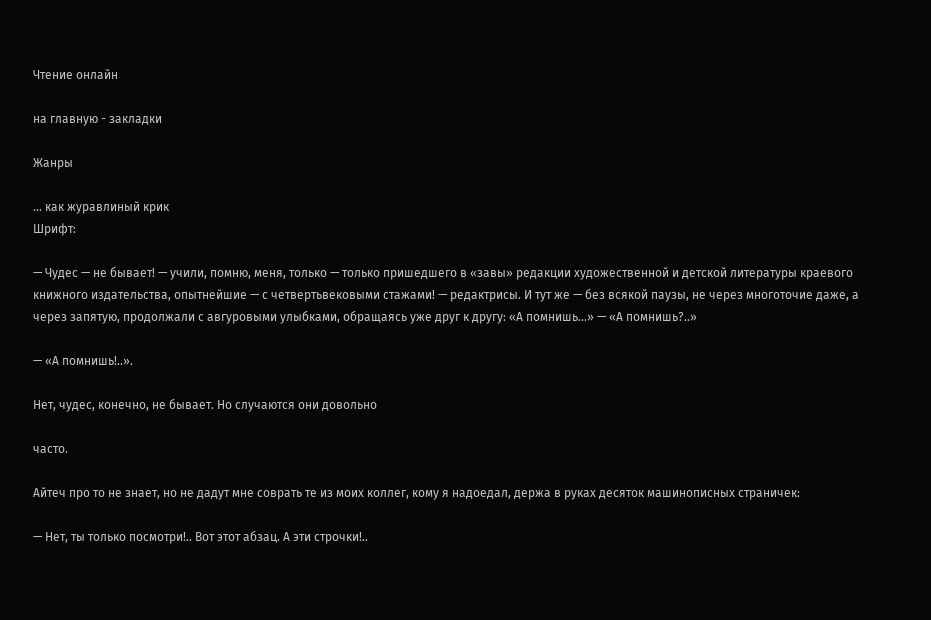Чтение онлайн

на главную - закладки

Жанры

... как журавлиный крик
Шрифт:

— Чудес — не бывает! — учили, помню, меня, только — только пришедшего в «завы» редакции художественной и детской литературы краевого книжного издательства, опытнейшие — с четвертьвековыми стажами! — редактрисы. И тут же — без всякой паузы, не через многоточие даже, а через запятую, продолжали с авгуровыми улыбками, обращаясь уже друг к другу: «А помнишь…» — «А помнишь?..»

— «А помнишь!..».

Нет, чудес, конечно, не бывает. Но случаются они довольно

часто.

Айтеч про то не знает, но не дадут мне соврать те из моих коллег, кому я надоедал, держа в руках десяток машинописных страничек:

— Нет, ты только посмотри!.. Вот этот абзац. А эти строчки!..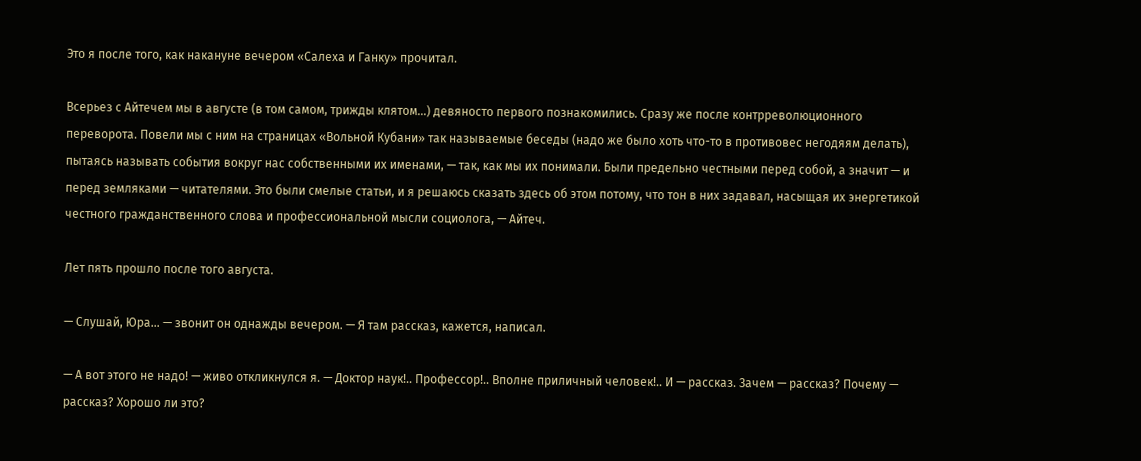Это я после того, как накануне вечером «Салеха и Ганку» прочитал.

Всерьез с Айтечем мы в августе (в том самом, трижды клятом…) девяносто первого познакомились. Сразу же после контрреволюционного переворота. Повели мы с ним на страницах «Вольной Кубани» так называемые беседы (надо же было хоть что-то в противовес негодяям делать), пытаясь называть события вокруг нас собственными их именами, — так, как мы их понимали. Были предельно честными перед собой, а значит — и перед земляками — читателями. Это были смелые статьи, и я решаюсь сказать здесь об этом потому, что тон в них задавал, насыщая их энергетикой честного гражданственного слова и профессиональной мысли социолога, — Айтеч.

Лет пять прошло после того августа.

— Слушай, Юра… — звонит он однажды вечером. — Я там рассказ, кажется, написал.

— А вот этого не надо! — живо откликнулся я. — Доктор наук!.. Профессор!.. Вполне приличный человек!.. И — рассказ. Зачем — рассказ? Почему — рассказ? Хорошо ли это?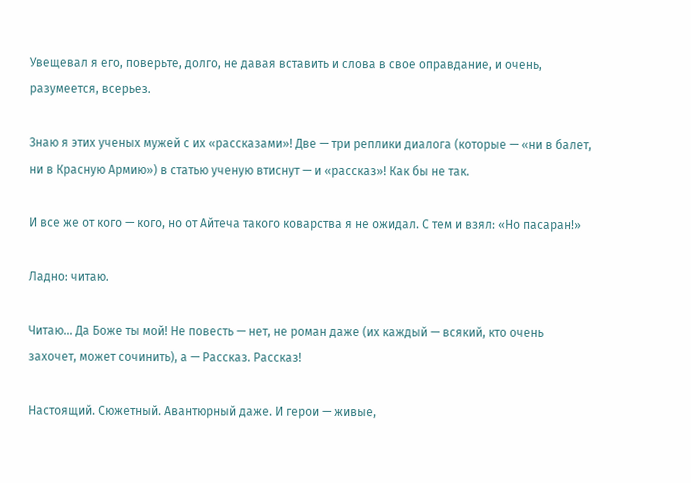Увещевал я его, поверьте, долго, не давая вставить и слова в свое оправдание, и очень, разумеется, всерьез.

Знаю я этих ученых мужей с их «рассказами»! Две — три реплики диалога (которые — «ни в балет, ни в Красную Армию») в статью ученую втиснут — и «рассказ»! Как бы не так.

И все же от кого — кого, но от Айтеча такого коварства я не ожидал. С тем и взял: «Но пасаран!»

Ладно: читаю.

Читаю… Да Боже ты мой! Не повесть — нет, не роман даже (их каждый — всякий, кто очень захочет, может сочинить), а — Рассказ. Рассказ!

Настоящий. Сюжетный. Авантюрный даже. И герои — живые,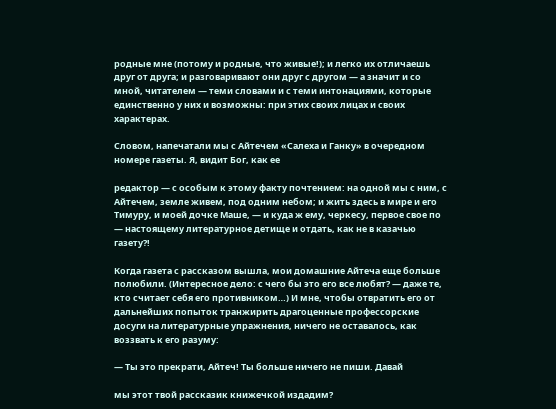родные мне (потому и родные, что живые!); и легко их отличаешь друг от друга; и разговаривают они друг с другом — а значит и со мной, читателем — теми словами и с теми интонациями, которые единственно у них и возможны: при этих своих лицах и своих характерах.

Словом, напечатали мы с Айтечем «Салеха и Ганку» в очередном номере газеты. Я, видит Бог, как ее

редактор — с особым к этому факту почтением: на одной мы с ним, с Айтечем, земле живем, под одним небом; и жить здесь в мире и его Тимуру, и моей дочке Маше, — и куда ж ему, черкесу, первое свое по — настоящему литературное детище и отдать, как не в казачью газету?!

Когда газета с рассказом вышла, мои домашние Айтеча еще больше полюбили. (Интересное дело: с чего бы это его все любят? — даже те, кто считает себя его противником…) И мне, чтобы отвратить его от дальнейших попыток транжирить драгоценные профессорские досуги на литературные упражнения, ничего не оставалось, как воззвать к его разуму:

— Ты это прекрати, Айтеч! Ты больше ничего не пиши. Давай

мы этот твой рассказик книжечкой издадим?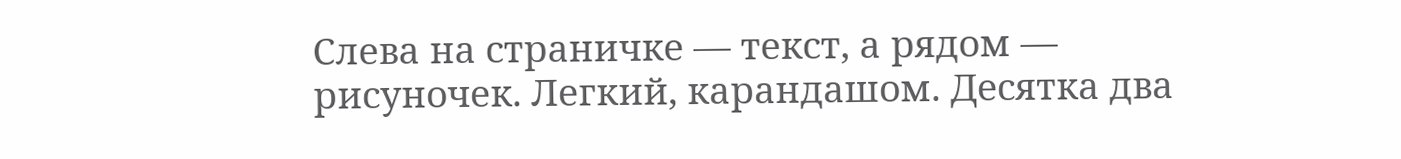Слева на страничке — текст, а рядом — рисуночек. Легкий, карандашом. Десятка два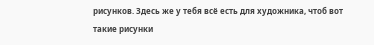рисунков. Здесь же у тебя всё есть для художника, чтоб вот такие рисунки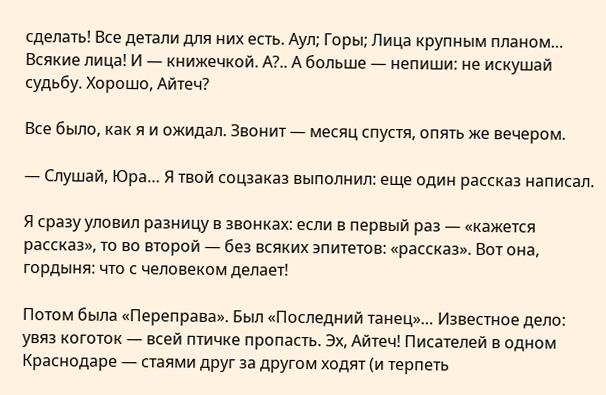сделать! Все детали для них есть. Аул; Горы; Лица крупным планом… Всякие лица! И — книжечкой. А?.. А больше — непиши: не искушай судьбу. Хорошо, Айтеч?

Все было, как я и ожидал. Звонит — месяц спустя, опять же вечером.

— Слушай, Юра… Я твой соцзаказ выполнил: еще один рассказ написал.

Я сразу уловил разницу в звонках: если в первый раз — «кажется рассказ», то во второй — без всяких эпитетов: «рассказ». Вот она, гордыня: что с человеком делает!

Потом была «Переправа». Был «Последний танец»… Известное дело: увяз коготок — всей птичке пропасть. Эх, Айтеч! Писателей в одном Краснодаре — стаями друг за другом ходят (и терпеть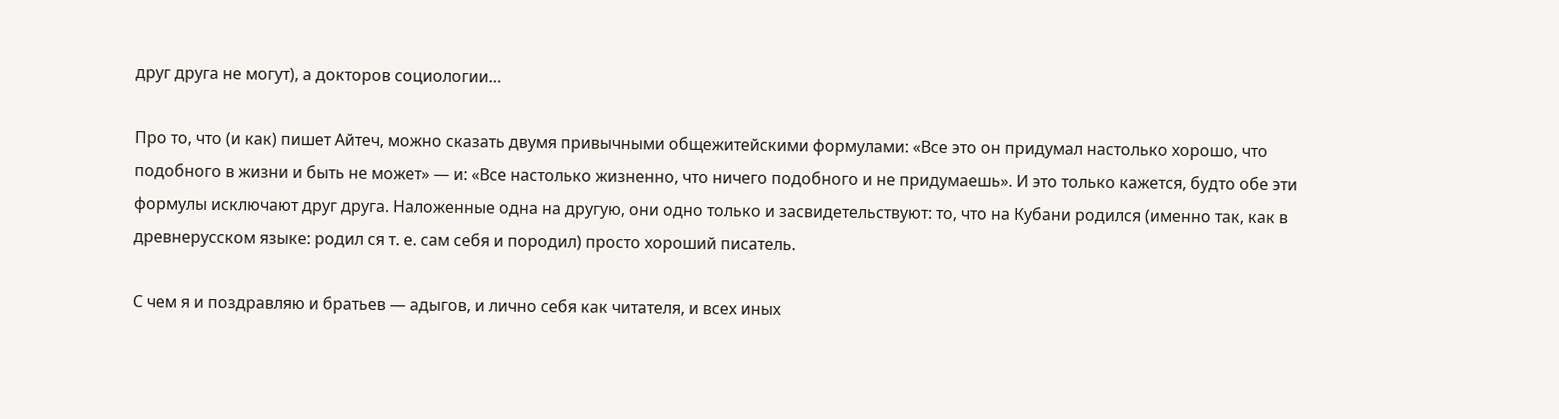друг друга не могут), а докторов социологии…

Про то, что (и как) пишет Айтеч, можно сказать двумя привычными общежитейскими формулами: «Все это он придумал настолько хорошо, что подобного в жизни и быть не может» — и: «Все настолько жизненно, что ничего подобного и не придумаешь». И это только кажется, будто обе эти формулы исключают друг друга. Наложенные одна на другую, они одно только и засвидетельствуют: то, что на Кубани родился (именно так, как в древнерусском языке: родил ся т. е. сам себя и породил) просто хороший писатель.

С чем я и поздравляю и братьев — адыгов, и лично себя как читателя, и всех иных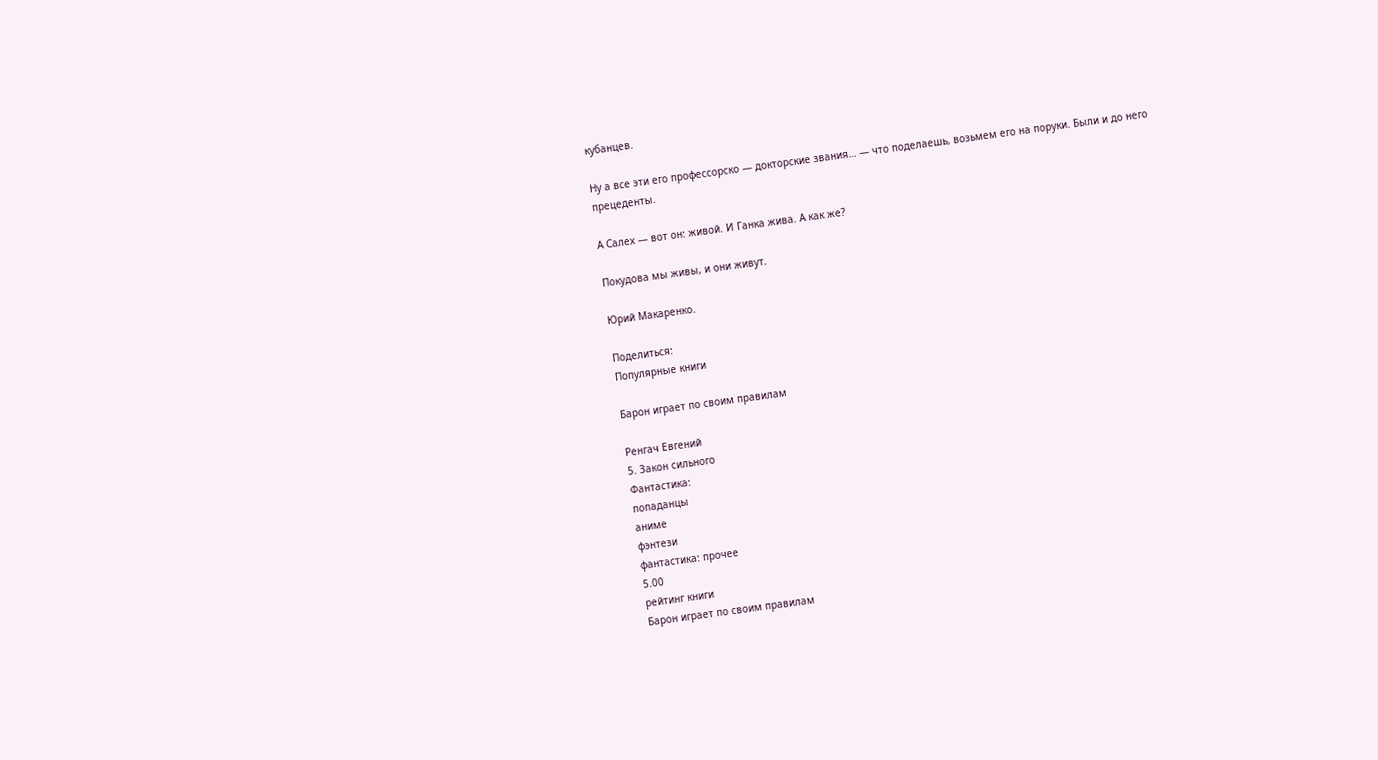кубанцев.

Ну а все эти его профессорско — докторские звания… — что поделаешь, возьмем его на поруки. Были и до него прецеденты.

А Салех — вот он: живой. И Ганка жива. А как же?

Покудова мы живы, и они живут.

Юрий Макаренко.

Поделиться:
Популярные книги

Барон играет по своим правилам

Ренгач Евгений
5. Закон сильного
Фантастика:
попаданцы
аниме
фэнтези
фантастика: прочее
5.00
рейтинг книги
Барон играет по своим правилам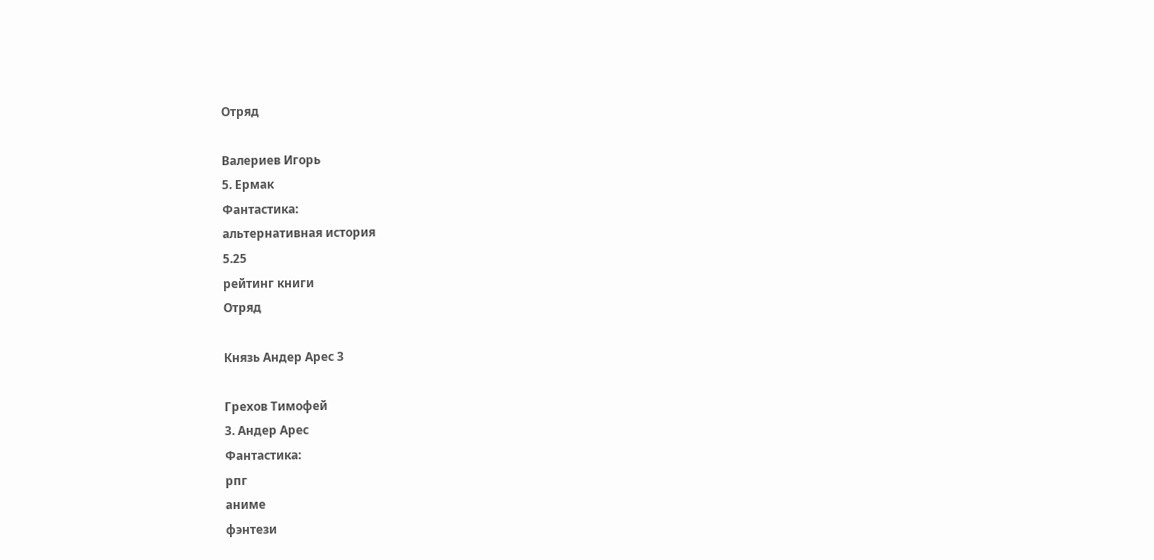Отряд

Валериев Игорь
5. Ермак
Фантастика:
альтернативная история
5.25
рейтинг книги
Отряд

Князь Андер Арес 3

Грехов Тимофей
3. Андер Арес
Фантастика:
рпг
аниме
фэнтези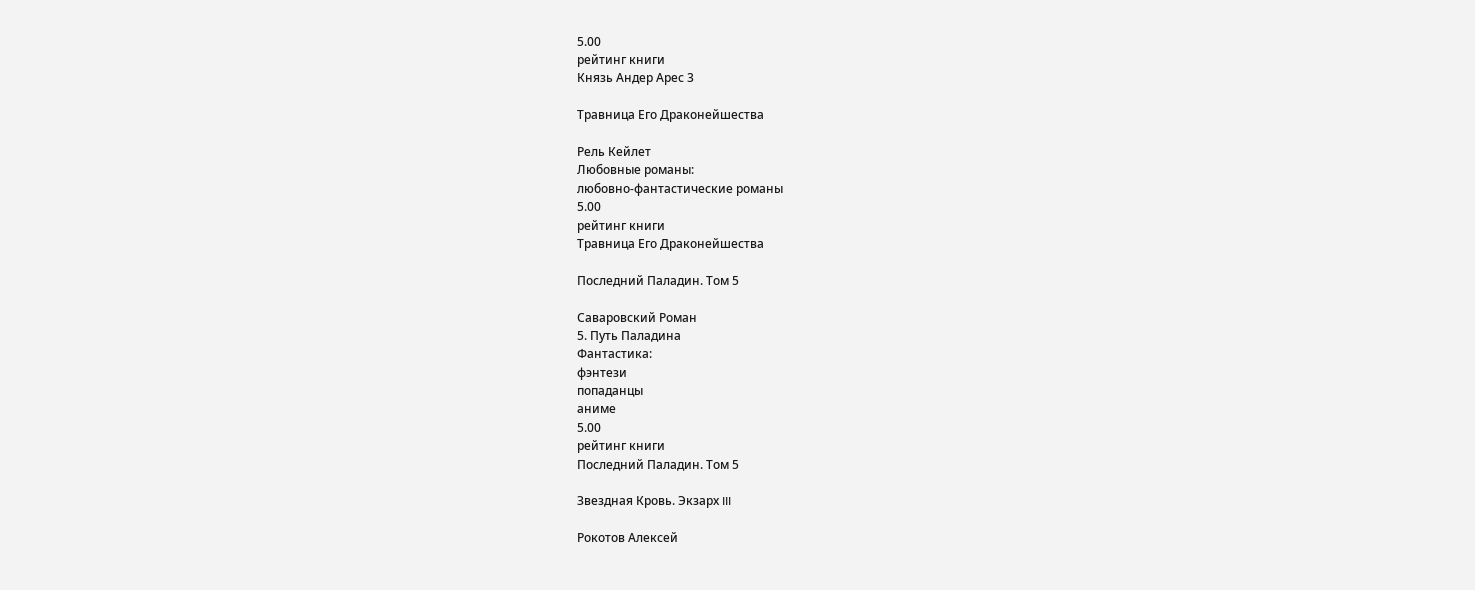5.00
рейтинг книги
Князь Андер Арес 3

Травница Его Драконейшества

Рель Кейлет
Любовные романы:
любовно-фантастические романы
5.00
рейтинг книги
Травница Его Драконейшества

Последний Паладин. Том 5

Саваровский Роман
5. Путь Паладина
Фантастика:
фэнтези
попаданцы
аниме
5.00
рейтинг книги
Последний Паладин. Том 5

Звездная Кровь. Экзарх III

Рокотов Алексей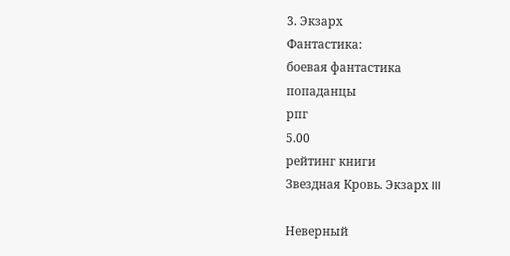3. Экзарх
Фантастика:
боевая фантастика
попаданцы
рпг
5.00
рейтинг книги
Звездная Кровь. Экзарх III

Неверный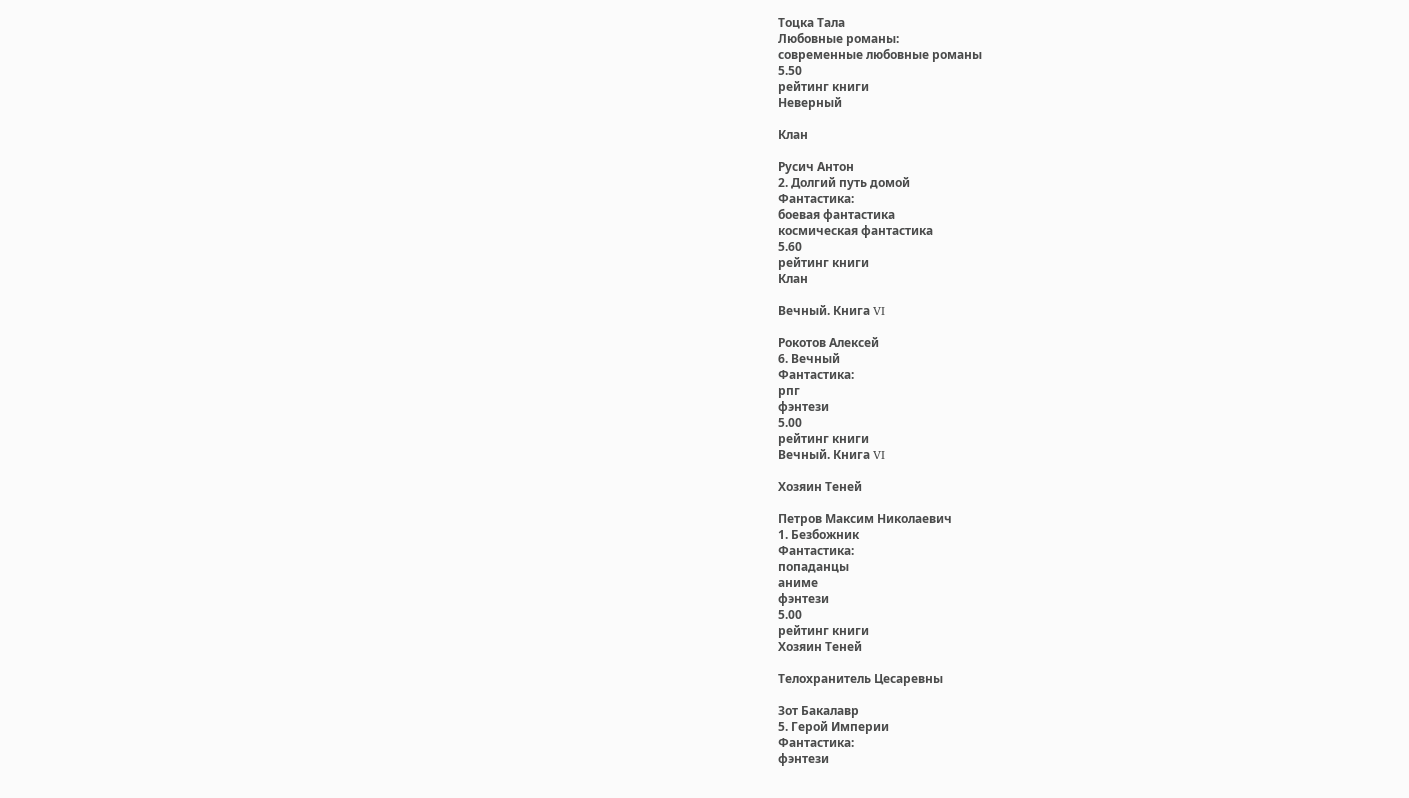Тоцка Тала
Любовные романы:
современные любовные романы
5.50
рейтинг книги
Неверный

Клан

Русич Антон
2. Долгий путь домой
Фантастика:
боевая фантастика
космическая фантастика
5.60
рейтинг книги
Клан

Вечный. Книга VI

Рокотов Алексей
6. Вечный
Фантастика:
рпг
фэнтези
5.00
рейтинг книги
Вечный. Книга VI

Хозяин Теней

Петров Максим Николаевич
1. Безбожник
Фантастика:
попаданцы
аниме
фэнтези
5.00
рейтинг книги
Хозяин Теней

Телохранитель Цесаревны

Зот Бакалавр
5. Герой Империи
Фантастика:
фэнтези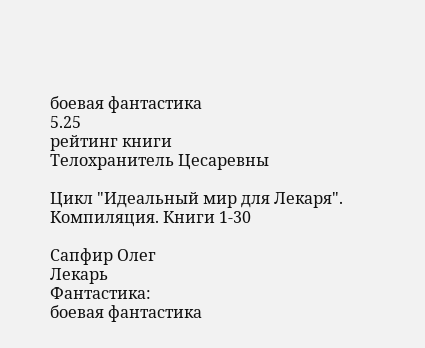боевая фантастика
5.25
рейтинг книги
Телохранитель Цесаревны

Цикл "Идеальный мир для Лекаря". Компиляция. Книги 1-30

Сапфир Олег
Лекарь
Фантастика:
боевая фантастика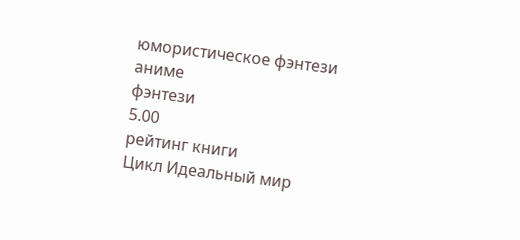юмористическое фэнтези
аниме
фэнтези
5.00
рейтинг книги
Цикл Идеальный мир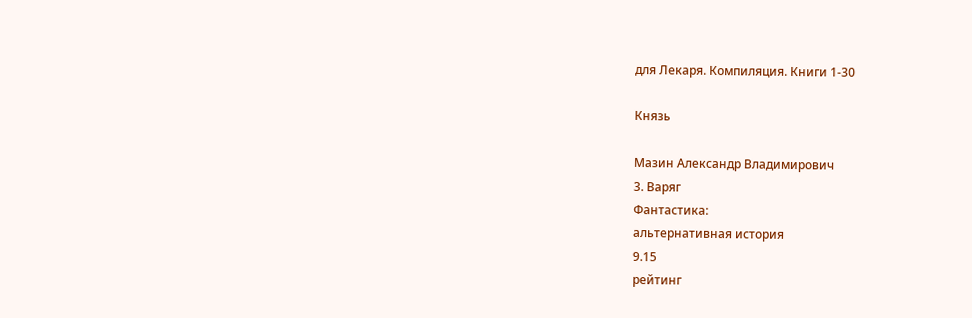для Лекаря. Компиляция. Книги 1-30

Князь

Мазин Александр Владимирович
3. Варяг
Фантастика:
альтернативная история
9.15
рейтинг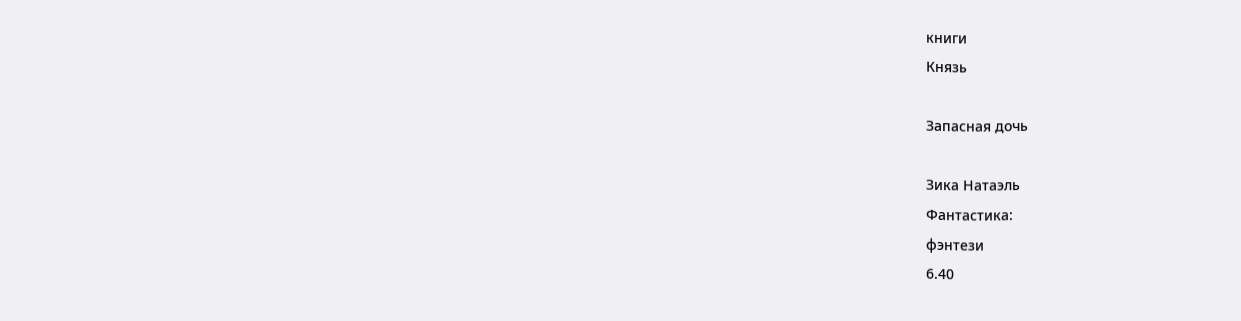книги
Князь

Запасная дочь

Зика Натаэль
Фантастика:
фэнтези
6.40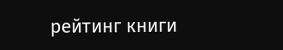рейтинг книги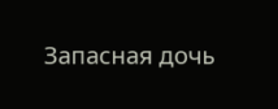Запасная дочь